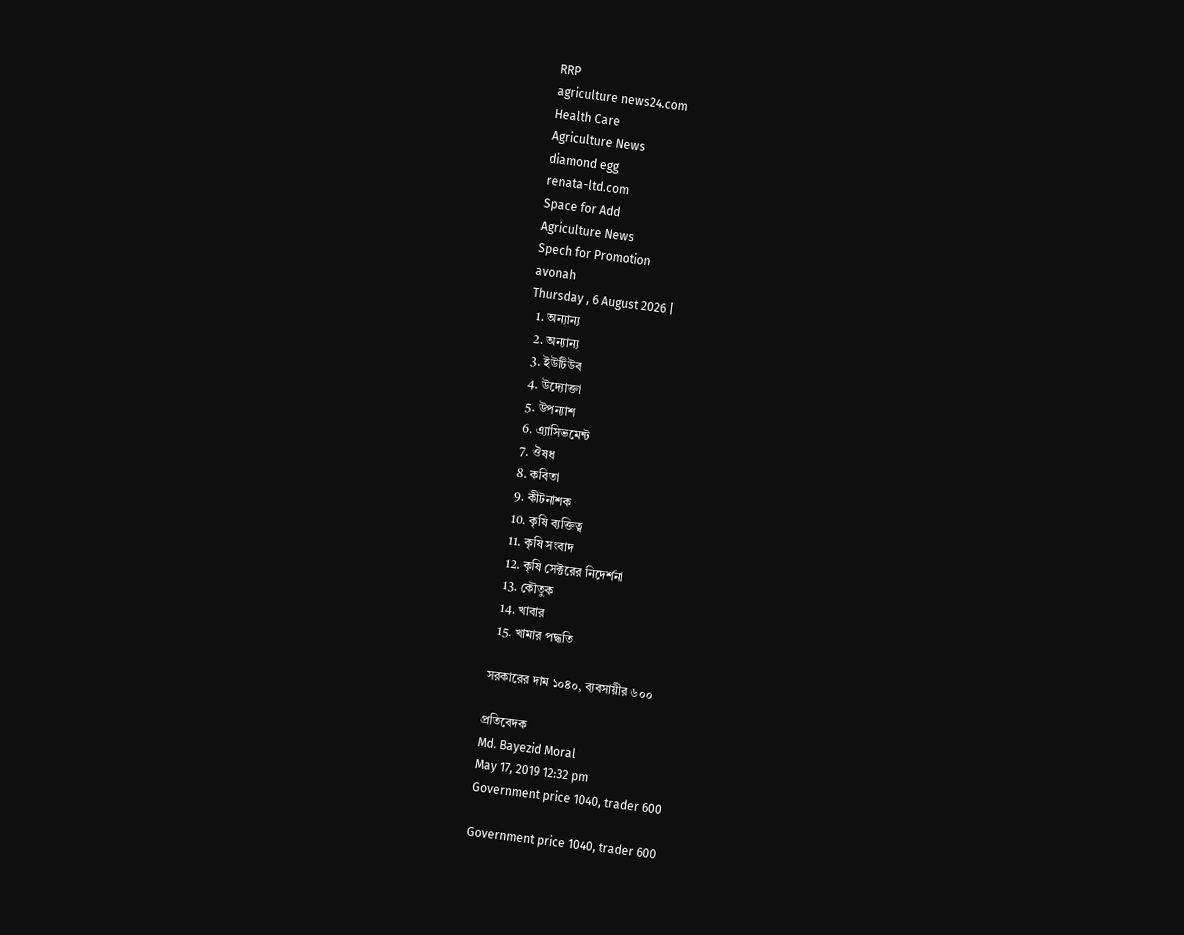RRP
agriculture news24.com
Health Care
Agriculture News
diamond egg
renata-ltd.com
Space for Add
Agriculture News
Spech for Promotion
avonah
Thursday , 6 August 2026 |
  1. অন্যান্য
  2. অন্যান্য
  3. ইউটিউব
  4. উদ্যোক্তা
  5. উপন্যাশ
  6. এ্যাসিভমেন্ট
  7. ঔষধ
  8. কবিতা
  9. কীটনাশক
  10. কৃষি ব্যক্তিত্ব
  11. কৃষি সংবাদ
  12. কৃষি সেক্টরের নিদের্শনা
  13. কৌতুক
  14. খাবার
  15. খামার পদ্ধতি

সরকারের দাম ১০৪০, ব্যবসায়ীর ৬০০

প্রতিবেদক
Md. Bayezid Moral
May 17, 2019 12:32 pm
Government price 1040, trader 600

Government price 1040, trader 600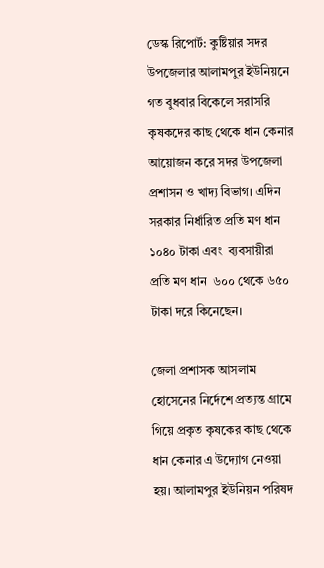ডেস্ক রিপোর্ট: কুষ্টিয়ার সদর উপজেলার আলামপুর ইউনিয়নে গত বুধবার বিকেলে সরাসরি কৃষকদের কাছ থেকে ধান কেনার আয়োজন করে সদর উপজেলা প্রশাসন ও খাদ্য বিভাগ। এদিন সরকার নির্ধারিত প্রতি মণ ধান ১০৪০ টাকা এবং  ব্যবসায়ীরা প্রতি মণ ধান  ৬০০ থেকে ৬৫০ টাকা দরে কিনেছেন।

জেলা প্রশাসক আসলাম হোসেনের নির্দেশে প্রত্যন্ত গ্রামে গিয়ে প্রকৃত কৃষকের কাছ থেকে ধান কেনার এ উদ্যোগ নেওয়া হয়। আলামপুর ইউনিয়ন পরিষদ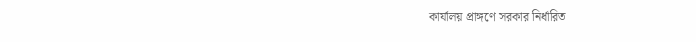কার্যালয় প্রাঙ্গণে সরকার নির্ধারিত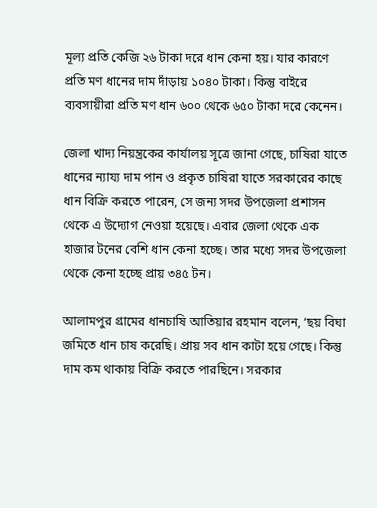মূল্য প্রতি কেজি ২৬ টাকা দরে ধান কেনা হয়। যার কারণে প্রতি মণ ধানের দাম দাঁড়ায় ১০৪০ টাকা। কিন্তু বাইরে ব্যবসায়ীরা প্রতি মণ ধান ৬০০ থেকে ৬৫০ টাকা দরে কেনেন।

জেলা খাদ্য নিয়ন্ত্রকের কার্যালয় সূত্রে জানা গেছে, চাষিরা যাতে ধানের ন্যায্য দাম পান ও প্রকৃত চাষিরা যাতে সরকারের কাছে ধান বিক্রি করতে পারেন, সে জন্য সদর উপজেলা প্রশাসন থেকে এ উদ্যোগ নেওয়া হয়েছে। এবার জেলা থেকে এক হাজার টনের বেশি ধান কেনা হচ্ছে। তার মধ্যে সদর উপজেলা থেকে কেনা হচ্ছে প্রায় ৩৪৫ টন।

আলামপুর গ্রামের ধানচাষি আতিয়ার রহমান বলেন, ‘ছয় বিঘা জমিতে ধান চাষ করেছি। প্রায় সব ধান কাটা হয়ে গেছে। কিন্তু দাম কম থাকায় বিক্রি করতে পারছিনে। সরকার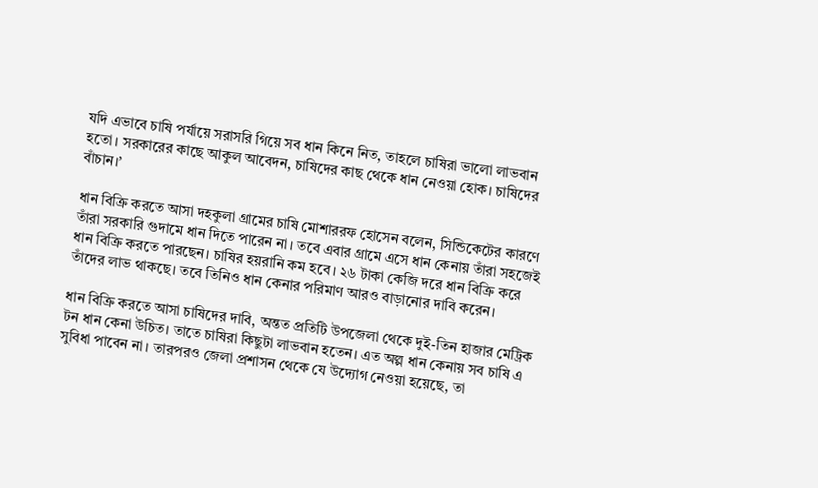যদি এভাবে চাষি পর্যায়ে সরাসরি গিয়ে সব ধান কিনে নিত, তাহলে চাষিরা ভালো লাভবান হতো। সরকারের কাছে আকুল আবেদন, চাষিদের কাছ থেকে ধান নেওয়া হোক। চাষিদের বাঁচান।’

ধান বিক্রি করতে আসা দহকুলা গ্রামের চাষি মোশাররফ হোসেন বলেন, সিন্ডিকেটের কারণে তাঁরা সরকারি গুদামে ধান দিতে পারেন না। তবে এবার গ্রামে এসে ধান কেনায় তাঁরা সহজেই ধান বিক্রি করতে পারছেন। চাষির হয়রানি কম হবে। ২৬ টাকা কেজি দরে ধান বিক্রি করে তাঁদের লাভ থাকছে। তবে তিনিও ধান কেনার পরিমাণ আরও বাড়ানোর দাবি করেন।

ধান বিক্রি করতে আসা চাষিদের দাবি, অন্তত প্রতিটি উপজেলা থেকে দুই-তিন হাজার মেট্রিক টন ধান কেনা উচিত। তাতে চাষিরা কিছুটা লাভবান হতেন। এত অল্প ধান কেনায় সব চাষি এ সুবিধা পাবেন না। তারপরও জেলা প্রশাসন থেকে যে উদ্যোগ নেওয়া হয়েছে, তা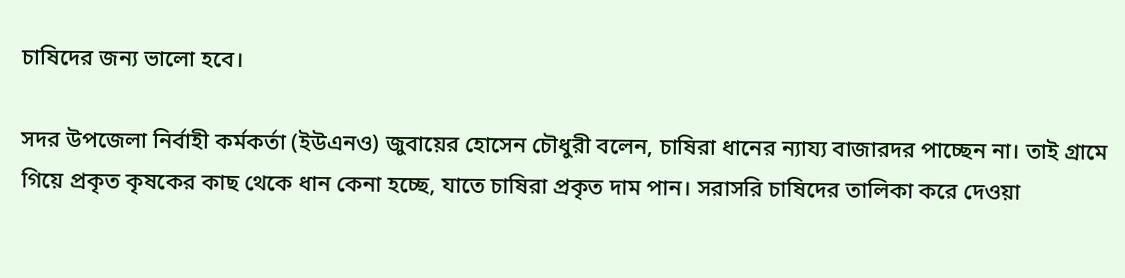চাষিদের জন্য ভালো হবে।

সদর উপজেলা নির্বাহী কর্মকর্তা (ইউএনও) জুবায়ের হোসেন চৌধুরী বলেন, চাষিরা ধানের ন্যায্য বাজারদর পাচ্ছেন না। তাই গ্রামে গিয়ে প্রকৃত কৃষকের কাছ থেকে ধান কেনা হচ্ছে, যাতে চাষিরা প্রকৃত দাম পান। সরাসরি চাষিদের তালিকা করে দেওয়া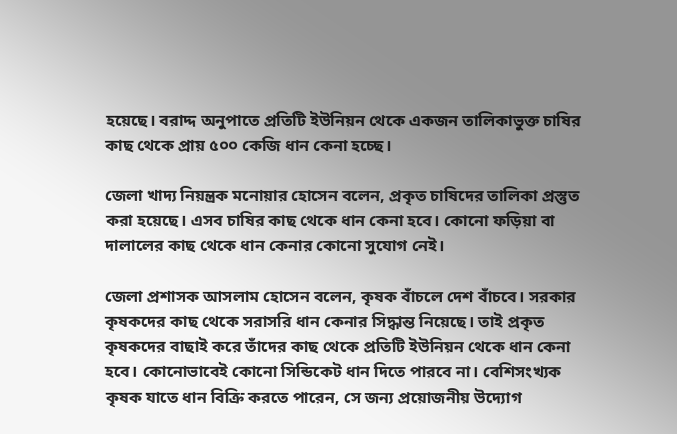হয়েছে। বরাদ্দ অনুপাতে প্রতিটি ইউনিয়ন থেকে একজন তালিকাভুক্ত চাষির কাছ থেকে প্রায় ৫০০ কেজি ধান কেনা হচ্ছে।

জেলা খাদ্য নিয়ন্ত্রক মনোয়ার হোসেন বলেন, প্রকৃত চাষিদের তালিকা প্রস্তুত করা হয়েছে। এসব চাষির কাছ থেকে ধান কেনা হবে। কোনো ফড়িয়া বা দালালের কাছ থেকে ধান কেনার কোনো সুযোগ নেই।

জেলা প্রশাসক আসলাম হোসেন বলেন, কৃষক বাঁচলে দেশ বাঁচবে। সরকার কৃষকদের কাছ থেকে সরাসরি ধান কেনার সিদ্ধান্ত নিয়েছে। তাই প্রকৃত কৃষকদের বাছাই করে তাঁদের কাছ থেকে প্রতিটি ইউনিয়ন থেকে ধান কেনা হবে। কোনোভাবেই কোনো সিন্ডিকেট ধান দিতে পারবে না। বেশিসংখ্যক কৃষক যাতে ধান বিক্রি করতে পারেন, সে জন্য প্রয়োজনীয় উদ্যোগ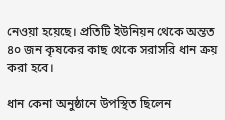নেওয়া হয়েছে। প্রতিটি ইউনিয়ন থেকে অন্তত ৪০ জন কৃষকের কাছ থেকে সরাসরি ধান ক্রয় করা হবে।

ধান কেনা অনুষ্ঠানে উপস্থিত ছিলেন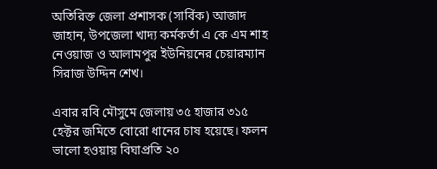অতিরিক্ত জেলা প্রশাসক (সার্বিক) আজাদ জাহান, উপজেলা খাদ্য কর্মকর্তা এ কে এম শাহ নেওয়াজ ও আলামপুর ইউনিয়নের চেয়ারম্যান সিরাজ উদ্দিন শেখ।

এবার রবি মৌসুমে জেলায় ৩৫ হাজার ৩১৫ হেক্টর জমিতে বোরো ধানের চাষ হয়েছে। ফলন ভালো হওয়ায় বিঘাপ্রতি ২০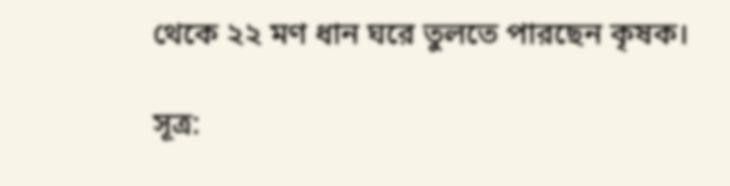থেকে ২২ মণ ধান ঘরে তুলতে পারছেন কৃষক।

সূত্র: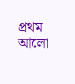প্রথম আলো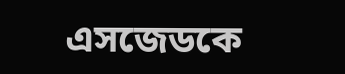এসজেডকে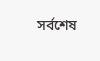সর্বশেষ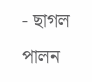- ছাগল পালন